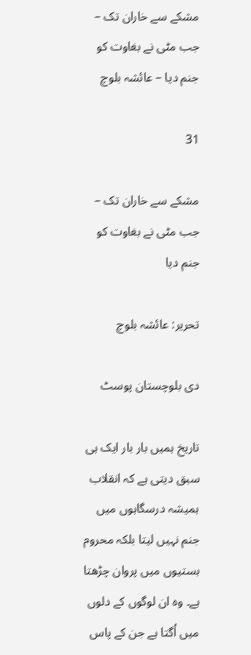مشکے سے خاران تک – جب مٹی نے بغاوت کو جنم دیا – عائشہ بلوچ

31

مشکے سے خاران تک – جب مٹی نے بغاوت کو جنم دیا

تحریر: عائشہ بلوچ

دی بلوچستان پوسٹ

تاریخ ہمیں بار بار ایک ہی سبق دیتی ہے کہ انقلاب ہمیشہ درسگاہوں میں جنم نہیں لیتا بلکہ محروم بستیوں میں پروان چڑھتا ہے۔ وہ ان لوگوں کے دلوں میں اُگتا ہے جن کے پاس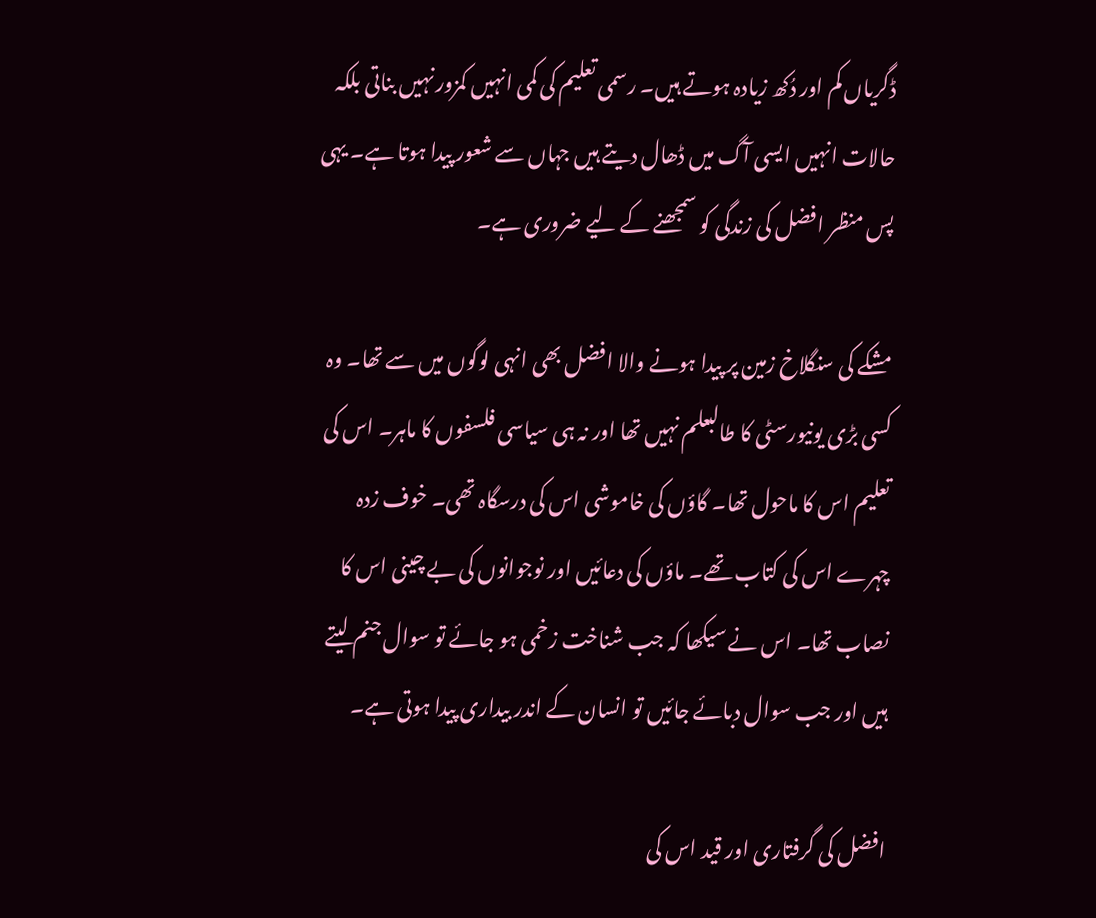ڈگریاں کم اور دُکھ زیادہ ہوتے ہیں۔ رسمی تعلیم کی کمی انہیں کمزور نہیں بناتی بلکہ حالات انہیں ایسی آگ میں ڈھال دیتے ہیں جہاں سے شعور پیدا ہوتا ہے۔ یہی پس منظر افضل کی زندگی کو سمجھنے کے لیے ضروری ہے۔

مشکے کی سنگلاخ زمین پر پیدا ہونے والا افضل بھی انہی لوگوں میں سے تھا۔ وہ کسی بڑی یونیورسٹی کا طالبعلم نہیں تھا اور نہ ہی سیاسی فلسفوں کا ماہر۔ اس کی تعلیم اس کا ماحول تھا۔ گاؤں کی خاموشی اس کی درسگاہ تھی۔ خوف زدہ چہرے اس کی کتاب تھے۔ ماؤں کی دعائیں اور نوجوانوں کی بے چینی اس کا نصاب تھا۔ اس نے سیکھا کہ جب شناخت زخمی ہو جائے تو سوال جنم لیتے ہیں اور جب سوال دبائے جائیں تو انسان کے اندر بیداری پیدا ہوتی ہے۔

افضل کی گرفتاری اور قید اس کی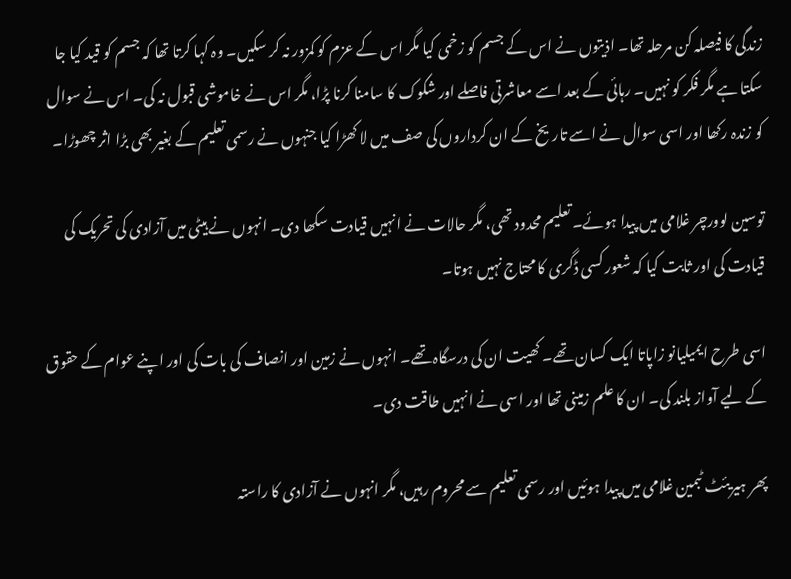زندگی کا فیصلہ کن مرحلہ تھا۔ اذیتوں نے اس کے جسم کو زخمی کیا مگر اس کے عزم کو کمزور نہ کر سکیں۔ وہ کہا کرتا تھا کہ جسم کو قید کیا جا سکتا ہے مگر فکر کو نہیں۔ رہائی کے بعد اسے معاشرتی فاصلے اور شکوک کا سامنا کرنا پڑا، مگر اس نے خاموشی قبول نہ کی۔ اس نے سوال کو زندہ رکھا اور اسی سوال نے اسے تاریخ کے ان کرداروں کی صف میں لا کھڑا کیا جنہوں نے رسمی تعلیم کے بغیر بھی بڑا اثر چھوڑا۔

توسین لوورچر غلامی میں پیدا ہوئے۔ تعلیم محدود تھی، مگر حالات نے انہیں قیادت سکھا دی۔ انہوں نے ہیٹی میں آزادی کی تحریک کی قیادت کی اور ثابت کیا کہ شعور کسی ڈگری کا محتاج نہیں ہوتا۔

اسی طرح ایمیلیانو زاپاتا ایک کسان تھے۔ کھیت ان کی درسگاہ تھے۔ انہوں نے زمین اور انصاف کی بات کی اور اپنے عوام کے حقوق کے لیے آواز بلند کی۔ ان کا علم زمینی تھا اور اسی نے انہیں طاقت دی۔

پھر ہیریئٹ ٹبمین غلامی میں پیدا ہوئیں اور رسمی تعلیم سے محروم رہیں، مگر انہوں نے آزادی کا راستہ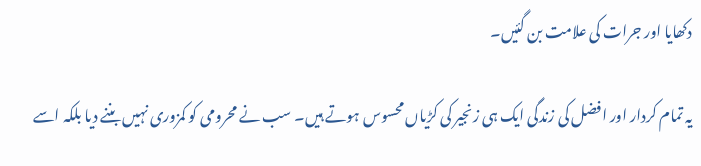دکھایا اور جرات کی علامت بن گئیں۔

یہ تمام کردار اور افضل کی زندگی ایک ہی زنجیر کی کڑیاں محسوس ہوتے ہیں۔ سب نے محرومی کو کمزوری نہیں بننے دیا بلکہ اسے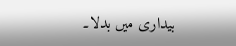بیداری میں بدلا۔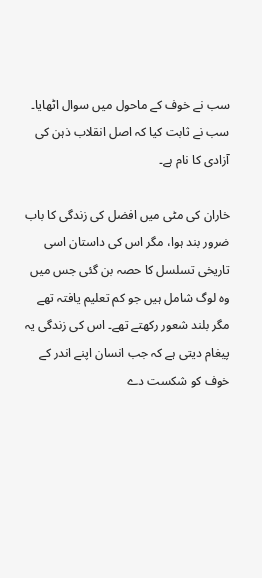سب نے خوف کے ماحول میں سوال اٹھایا۔ سب نے ثابت کیا کہ اصل انقلاب ذہن کی آزادی کا نام ہے۔

خاران کی مٹی میں افضل کی زندگی کا باب ضرور بند ہوا، مگر اس کی داستان اسی تاریخی تسلسل کا حصہ بن گئی جس میں وہ لوگ شامل ہیں جو کم تعلیم یافتہ تھے مگر بلند شعور رکھتے تھے۔ اس کی زندگی یہ پیغام دیتی ہے کہ جب انسان اپنے اندر کے خوف کو شکست دے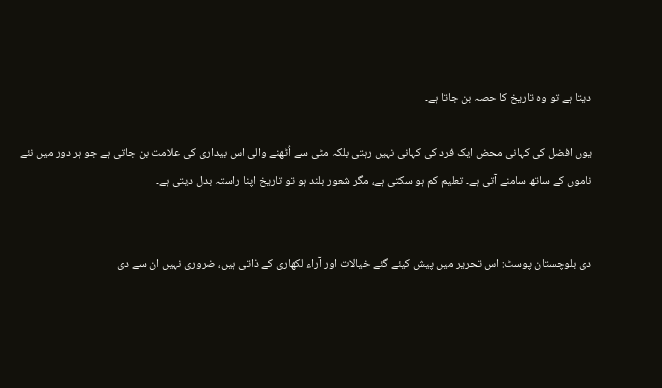دیتا ہے تو وہ تاریخ کا حصہ بن جاتا ہے۔

یوں افضل کی کہانی محض ایک فرد کی کہانی نہیں رہتی بلکہ مٹی سے اُٹھنے والی اس بیداری کی علامت بن جاتی ہے جو ہر دور میں نئے ناموں کے ساتھ سامنے آتی ہے۔ تعلیم کم ہو سکتی ہے، مگر شعور بلند ہو تو تاریخ اپنا راستہ بدل دیتی ہے۔


دی بلوچستان پوسٹ: اس تحریر میں پیش کیئے گئے خیالات اور آراء لکھاری کے ذاتی ہیں، ضروری نہیں ان سے دی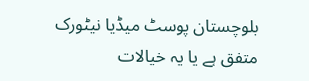بلوچستان پوسٹ میڈیا نیٹورک متفق ہے یا یہ خیالات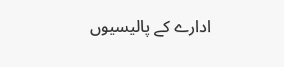ادارے کے پالیسیوں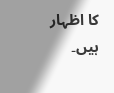کا اظہار ہیں۔